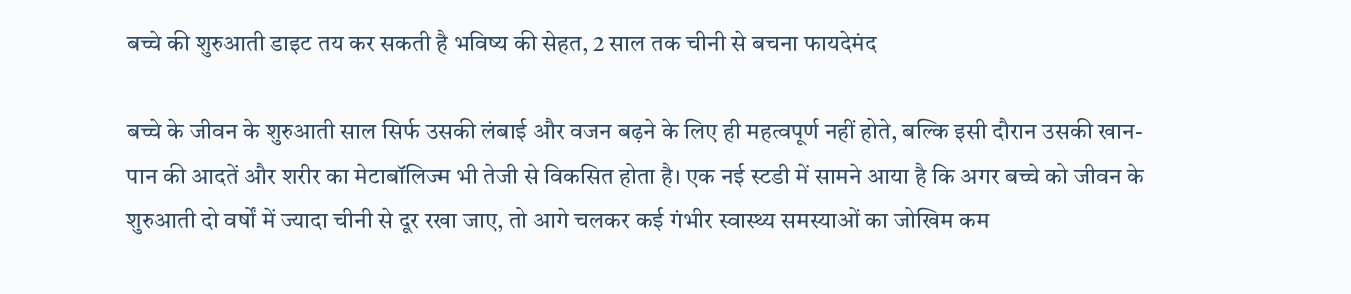बच्चे की शुरुआती डाइट तय कर सकती है भविष्य की सेहत, 2 साल तक चीनी से बचना फायदेमंद

बच्चे के जीवन के शुरुआती साल सिर्फ उसकी लंबाई और वजन बढ़ने के लिए ही महत्वपूर्ण नहीं होते, बल्कि इसी दौरान उसकी खान-पान की आदतें और शरीर का मेटाबॉलिज्म भी तेजी से विकसित होता है। एक नई स्टडी में सामने आया है कि अगर बच्चे को जीवन के शुरुआती दो वर्षों में ज्यादा चीनी से दूर रखा जाए, तो आगे चलकर कई गंभीर स्वास्थ्य समस्याओं का जोखिम कम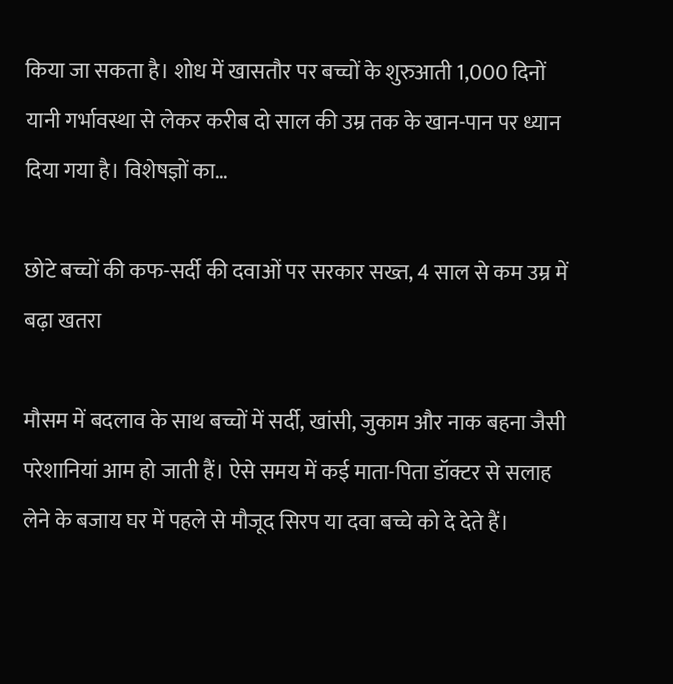किया जा सकता है। शोध में खासतौर पर बच्चों के शुरुआती 1,000 दिनों यानी गर्भावस्था से लेकर करीब दो साल की उम्र तक के खान-पान पर ध्यान दिया गया है। विशेषज्ञों का…

छोटे बच्चों की कफ-सर्दी की दवाओं पर सरकार सख्त, 4 साल से कम उम्र में बढ़ा खतरा

मौसम में बदलाव के साथ बच्चों में सर्दी, खांसी, जुकाम और नाक बहना जैसी परेशानियां आम हो जाती हैं। ऐसे समय में कई माता-पिता डॉक्टर से सलाह लेने के बजाय घर में पहले से मौजूद सिरप या दवा बच्चे को दे देते हैं।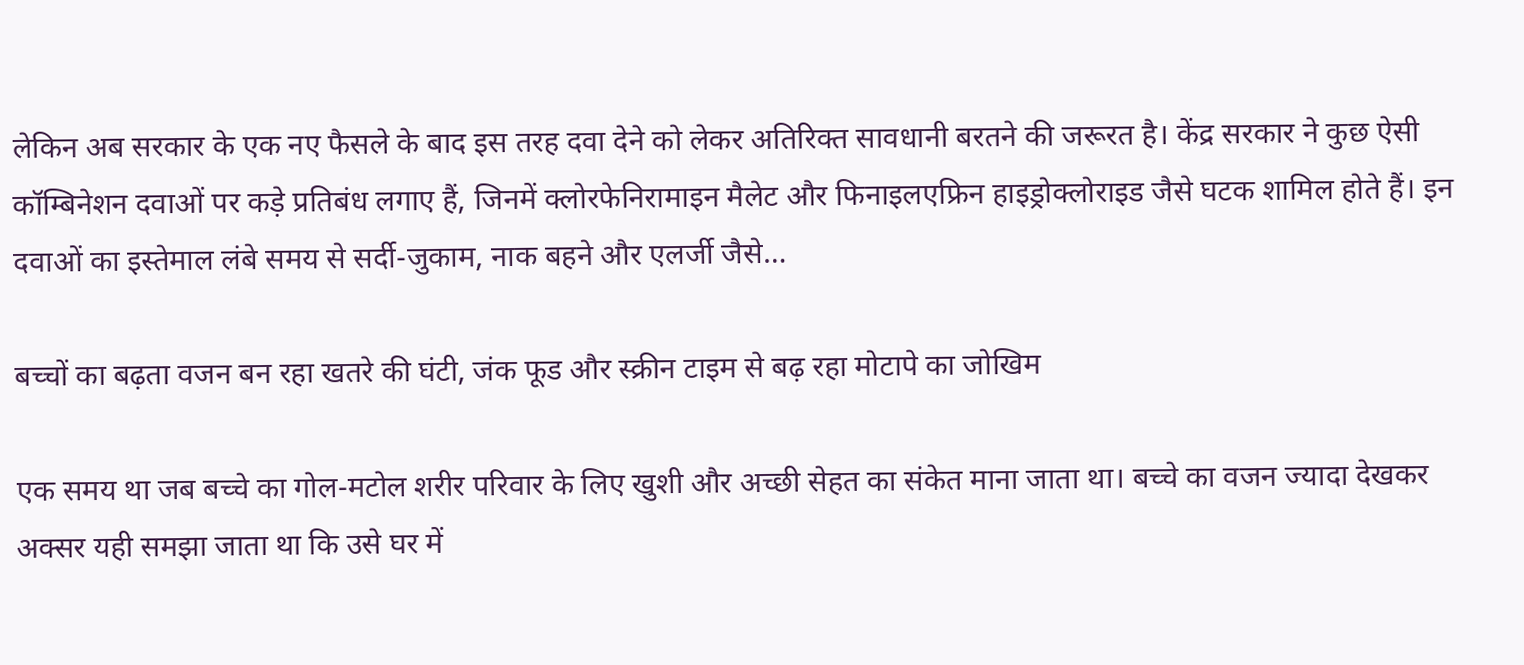लेकिन अब सरकार के एक नए फैसले के बाद इस तरह दवा देने को लेकर अतिरिक्त सावधानी बरतने की जरूरत है। केंद्र सरकार ने कुछ ऐसी कॉम्बिनेशन दवाओं पर कड़े प्रतिबंध लगाए हैं, जिनमें क्लोरफेनिरामाइन मैलेट और फिनाइलएफ्रिन हाइड्रोक्लोराइड जैसे घटक शामिल होते हैं। इन दवाओं का इस्तेमाल लंबे समय से सर्दी-जुकाम, नाक बहने और एलर्जी जैसे…

बच्चों का बढ़ता वजन बन रहा खतरे की घंटी, जंक फूड और स्क्रीन टाइम से बढ़ रहा मोटापे का जोखिम

एक समय था जब बच्चे का गोल-मटोल शरीर परिवार के लिए खुशी और अच्छी सेहत का संकेत माना जाता था। बच्चे का वजन ज्यादा देखकर अक्सर यही समझा जाता था कि उसे घर में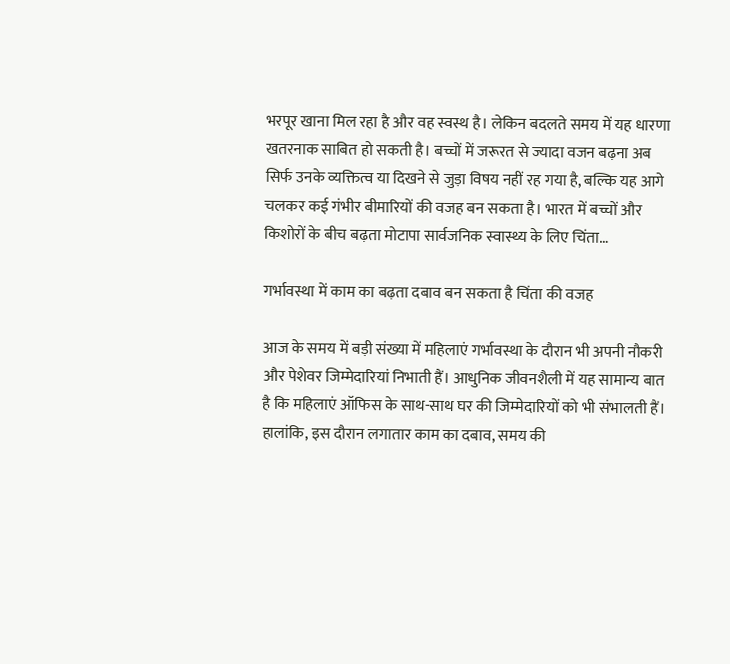भरपूर खाना मिल रहा है और वह स्वस्थ है। लेकिन बदलते समय में यह धारणा खतरनाक साबित हो सकती है। बच्चों में जरूरत से ज्यादा वजन बढ़ना अब सिर्फ उनके व्यक्तित्व या दिखने से जुड़ा विषय नहीं रह गया है, बल्कि यह आगे चलकर कई गंभीर बीमारियों की वजह बन सकता है। भारत में बच्चों और किशोरों के बीच बढ़ता मोटापा सार्वजनिक स्वास्थ्य के लिए चिंता…

गर्भावस्था में काम का बढ़ता दबाव बन सकता है चिंता की वजह

आज के समय में बड़ी संख्या में महिलाएं गर्भावस्था के दौरान भी अपनी नौकरी और पेशेवर जिम्मेदारियां निभाती हैं। आधुनिक जीवनशैली में यह सामान्य बात है कि महिलाएं ऑफिस के साथ-साथ घर की जिम्मेदारियों को भी संभालती हैं। हालांकि, इस दौरान लगातार काम का दबाव, समय की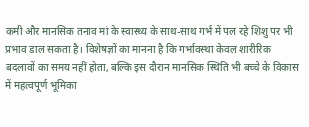कमी और मानसिक तनाव मां के स्वास्थ्य के साथ-साथ गर्भ में पल रहे शिशु पर भी प्रभाव डाल सकता है। विशेषज्ञों का मानना है कि गर्भावस्था केवल शारीरिक बदलावों का समय नहीं होता, बल्कि इस दौरान मानसिक स्थिति भी बच्चे के विकास में महत्वपूर्ण भूमिका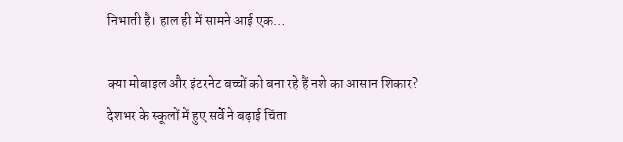निभाती है। हाल ही में सामने आई एक…

क्या मोबाइल और इंटरनेट बच्चों को बना रहे हैं नशे का आसान शिकार? देशभर के स्कूलों में हुए सर्वे ने बढ़ाई चिंता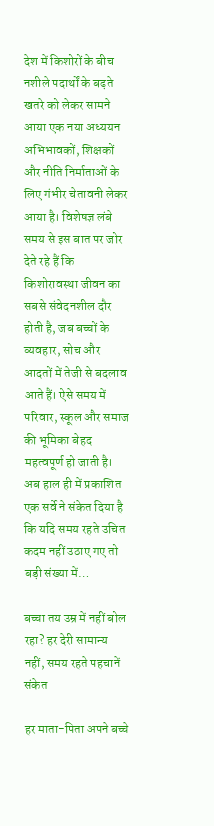देश में किशोरों के बीच नशीले पदार्थों के बढ़ते खतरे को लेकर सामने आया एक नया अध्ययन अभिभावकों, शिक्षकों और नीति निर्माताओं के लिए गंभीर चेतावनी लेकर आया है। विशेषज्ञ लंबे समय से इस बात पर जोर देते रहे हैं कि किशोरावस्था जीवन का सबसे संवेदनशील दौर होती है, जब बच्चों के व्यवहार, सोच और आदतों में तेजी से बदलाव आते हैं। ऐसे समय में परिवार, स्कूल और समाज की भूमिका बेहद महत्वपूर्ण हो जाती है। अब हाल ही में प्रकाशित एक सर्वे ने संकेत दिया है कि यदि समय रहते उचित कदम नहीं उठाए गए तो बड़ी संख्या में…

बच्चा तय उम्र में नहीं बोल रहा? हर देरी सामान्य नहीं, समय रहते पहचानें संकेत

हर माता-पिता अपने बच्चे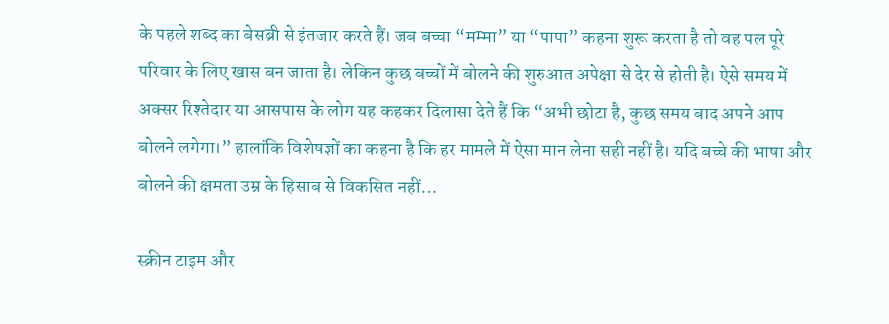के पहले शब्द का बेसब्री से इंतजार करते हैं। जब बच्चा “मम्मा” या “पापा” कहना शुरू करता है तो वह पल पूरे परिवार के लिए खास बन जाता है। लेकिन कुछ बच्चों में बोलने की शुरुआत अपेक्षा से देर से होती है। ऐसे समय में अक्सर रिश्तेदार या आसपास के लोग यह कहकर दिलासा देते हैं कि “अभी छोटा है, कुछ समय बाद अपने आप बोलने लगेगा।” हालांकि विशेषज्ञों का कहना है कि हर मामले में ऐसा मान लेना सही नहीं है। यदि बच्चे की भाषा और बोलने की क्षमता उम्र के हिसाब से विकसित नहीं…

स्क्रीन टाइम और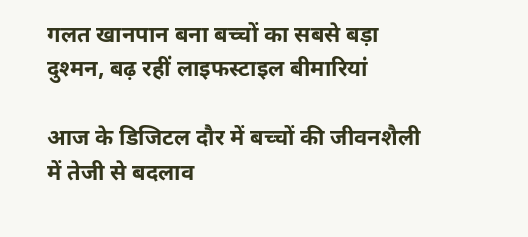गलत खानपान बना बच्चों का सबसे बड़ा दुश्मन, बढ़ रहीं लाइफस्टाइल बीमारियां

आज के डिजिटल दौर में बच्चों की जीवनशैली में तेजी से बदलाव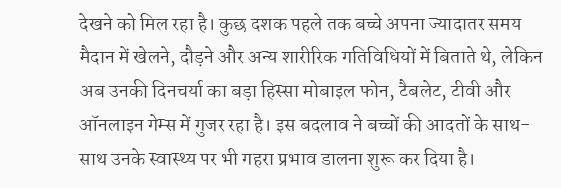देखने को मिल रहा है। कुछ दशक पहले तक बच्चे अपना ज्यादातर समय मैदान में खेलने, दौड़ने और अन्य शारीरिक गतिविधियों में बिताते थे, लेकिन अब उनकी दिनचर्या का बड़ा हिस्सा मोबाइल फोन, टैबलेट, टीवी और ऑनलाइन गेम्स में गुजर रहा है। इस बदलाव ने बच्चों की आदतों के साथ-साथ उनके स्वास्थ्य पर भी गहरा प्रभाव डालना शुरू कर दिया है।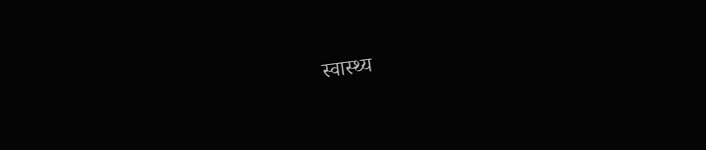स्वास्थ्य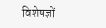विशेषज्ञों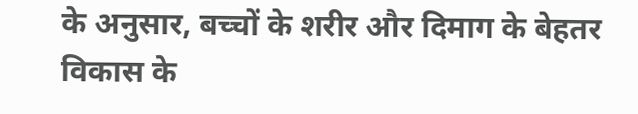के अनुसार, बच्चों के शरीर और दिमाग के बेहतर विकास के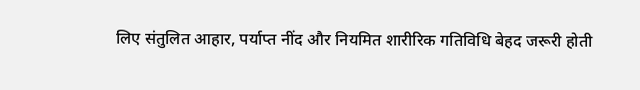लिए संतुलित आहार, पर्याप्त नींद और नियमित शारीरिक गतिविधि बेहद जरूरी होती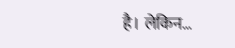है। लेकिन…